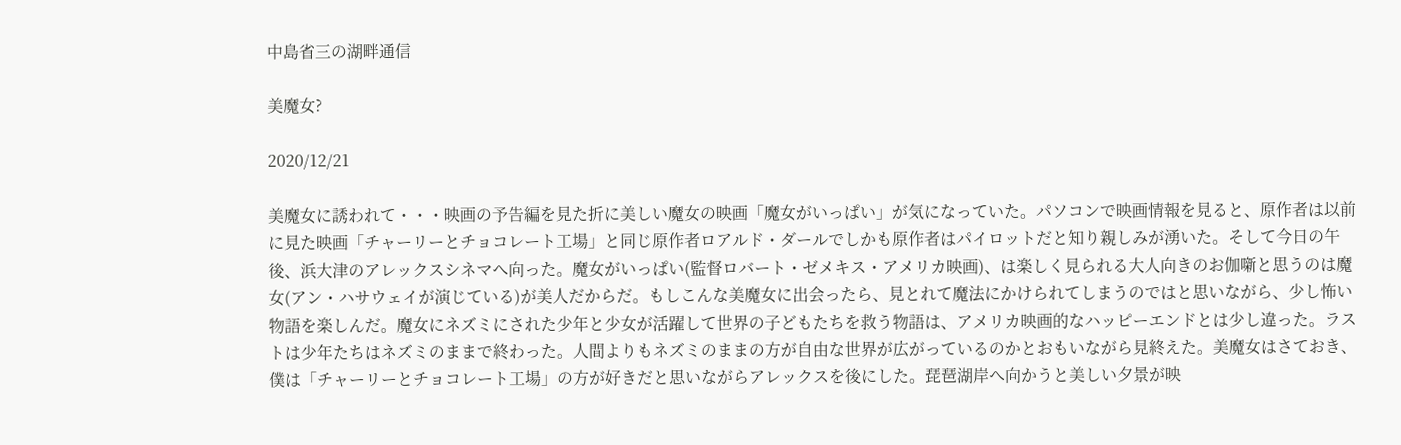中島省三の湖畔通信

美魔女?

2020/12/21

美魔女に誘われて・・・映画の予告編を見た折に美しい魔女の映画「魔女がいっぱい」が気になっていた。パソコンで映画情報を見ると、原作者は以前に見た映画「チャーリーとチョコレート工場」と同じ原作者ロアルド・ダールでしかも原作者はパイロットだと知り親しみが湧いた。そして今日の午後、浜大津のアレックスシネマへ向った。魔女がいっぱい(監督ロバート・ゼメキス・アメリカ映画)、は楽しく見られる大人向きのお伽噺と思うのは魔女(アン・ハサウェイが演じている)が美人だからだ。もしこんな美魔女に出会ったら、見とれて魔法にかけられてしまうのではと思いながら、少し怖い物語を楽しんだ。魔女にネズミにされた少年と少女が活躍して世界の子どもたちを救う物語は、アメリカ映画的なハッピーエンドとは少し違った。ラストは少年たちはネズミのままで終わった。人間よりもネズミのままの方が自由な世界が広がっているのかとおもいながら見終えた。美魔女はさておき、僕は「チャーリーとチョコレート工場」の方が好きだと思いながらアレックスを後にした。琵琶湖岸へ向かうと美しい夕景が映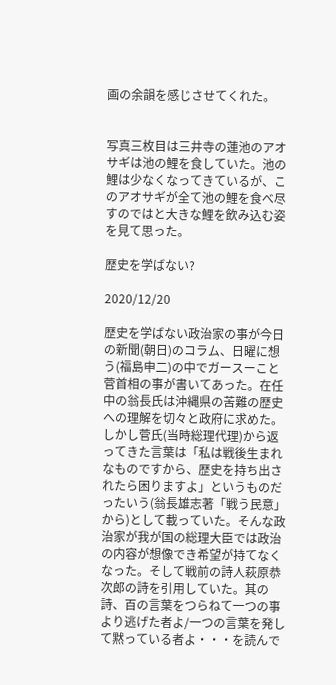画の余韻を感じさせてくれた。


写真三枚目は三井寺の蓮池のアオサギは池の鯉を食していた。池の鯉は少なくなってきているが、このアオサギが全て池の鯉を食べ尽すのではと大きな鯉を飲み込む姿を見て思った。

歴史を学ばない?

2020/12/20

歴史を学ばない政治家の事が今日の新聞(朝日)のコラム、日曜に想う(福島申二)の中でガースーこと菅首相の事が書いてあった。在任中の翁長氏は沖縄県の苦難の歴史への理解を切々と政府に求めた。しかし菅氏(当時総理代理)から返ってきた言葉は「私は戦後生まれなものですから、歴史を持ち出されたら困りますよ」というものだったいう(翁長雄志著「戦う民意」から)として載っていた。そんな政治家が我が国の総理大臣では政治の内容が想像でき希望が持てなくなった。そして戦前の詩人萩原恭次郎の詩を引用していた。其の詩、百の言葉をつらねて一つの事より逃げた者よ/一つの言葉を発して黙っている者よ・・・を読んで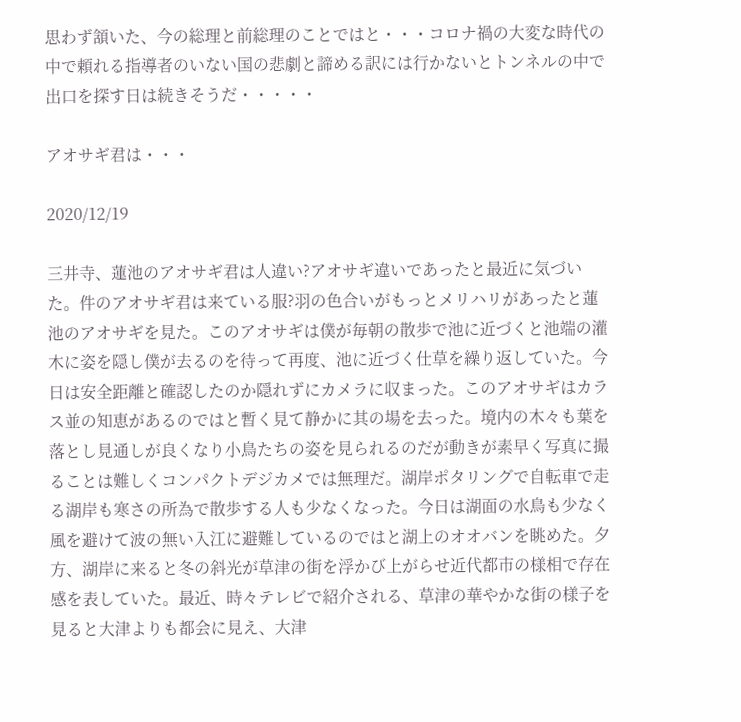思わず頷いた、今の総理と前総理のことではと・・・コロナ禍の大変な時代の中で頼れる指導者のいない国の悲劇と諦める訳には行かないとトンネルの中で出口を探す日は続きそうだ・・・・・

アオサギ君は・・・

2020/12/19

三井寺、蓮池のアオサギ君は人違い?アオサギ違いであったと最近に気づいた。件のアオサギ君は来ている服?羽の色合いがもっとメリハリがあったと蓮池のアオサギを見た。このアオサギは僕が毎朝の散歩で池に近づくと池端の灌木に姿を隠し僕が去るのを待って再度、池に近づく仕草を繰り返していた。今日は安全距離と確認したのか隠れずにカメラに収まった。このアオサギはカラス並の知恵があるのではと暫く見て静かに其の場を去った。境内の木々も葉を落とし見通しが良くなり小鳥たちの姿を見られるのだが動きが素早く写真に撮ることは難しくコンパクトデジカメでは無理だ。湖岸ポタリングで自転車で走る湖岸も寒さの所為で散歩する人も少なくなった。今日は湖面の水鳥も少なく風を避けて波の無い入江に避難しているのではと湖上のオオバンを眺めた。夕方、湖岸に来ると冬の斜光が草津の街を浮かび上がらせ近代都市の様相で存在感を表していた。最近、時々テレビで紹介される、草津の華やかな街の様子を見ると大津よりも都会に見え、大津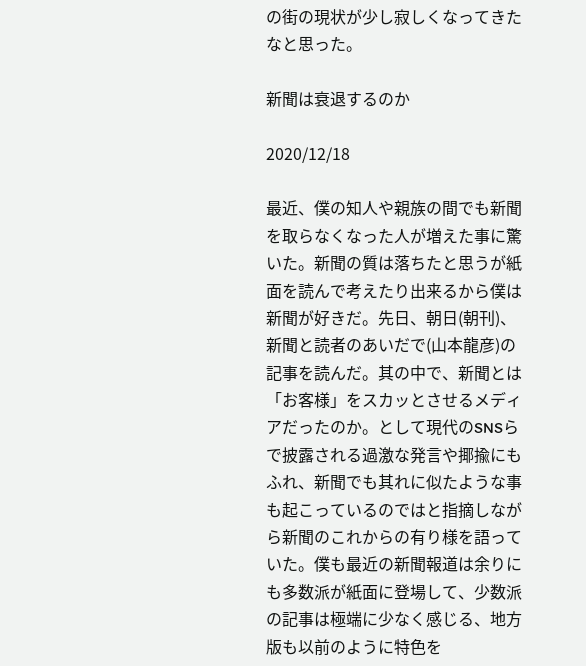の街の現状が少し寂しくなってきたなと思った。

新聞は衰退するのか

2020/12/18

最近、僕の知人や親族の間でも新聞を取らなくなった人が増えた事に驚いた。新聞の質は落ちたと思うが紙面を読んで考えたり出来るから僕は新聞が好きだ。先日、朝日(朝刊)、新聞と読者のあいだで(山本龍彦)の記事を読んだ。其の中で、新聞とは「お客様」をスカッとさせるメディアだったのか。として現代のSNSらで披露される過激な発言や揶揄にもふれ、新聞でも其れに似たような事も起こっているのではと指摘しながら新聞のこれからの有り様を語っていた。僕も最近の新聞報道は余りにも多数派が紙面に登場して、少数派の記事は極端に少なく感じる、地方版も以前のように特色を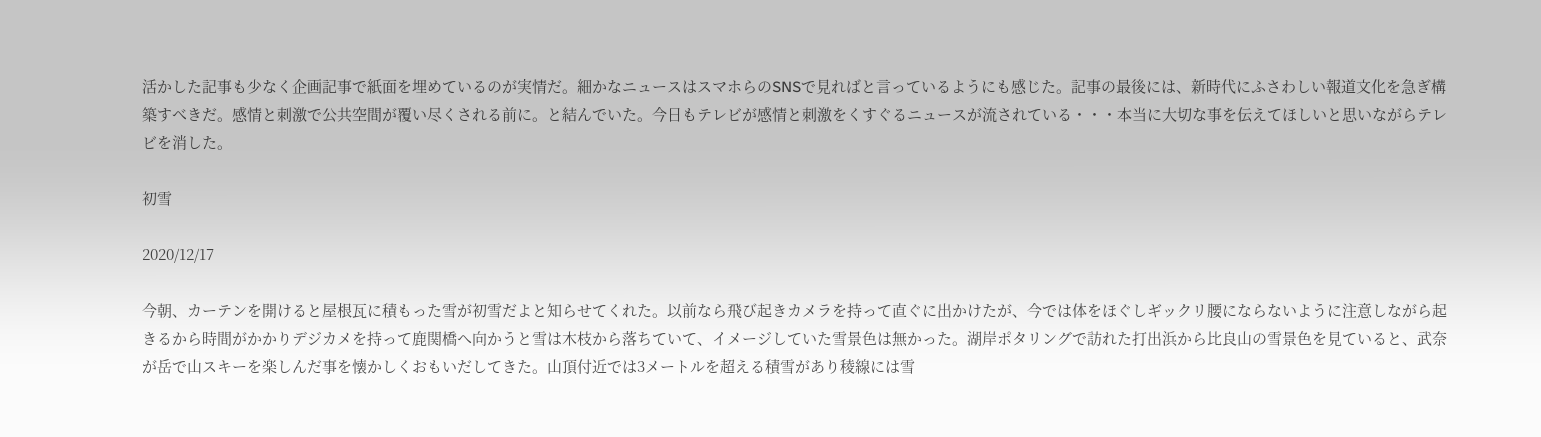活かした記事も少なく企画記事で紙面を埋めているのが実情だ。細かなニュースはスマホらのSNSで見ればと言っているようにも感じた。記事の最後には、新時代にふさわしい報道文化を急ぎ構築すべきだ。感情と刺激で公共空間が覆い尽くされる前に。と結んでいた。今日もテレビが感情と刺激をくすぐるニュースが流されている・・・本当に大切な事を伝えてほしいと思いながらテレビを消した。

初雪

2020/12/17

今朝、カーテンを開けると屋根瓦に積もった雪が初雪だよと知らせてくれた。以前なら飛び起きカメラを持って直ぐに出かけたが、今では体をほぐしギックリ腰にならないように注意しながら起きるから時間がかかりデジカメを持って鹿関橋へ向かうと雪は木枝から落ちていて、イメージしていた雪景色は無かった。湖岸ポタリングで訪れた打出浜から比良山の雪景色を見ていると、武奈が岳で山スキーを楽しんだ事を懐かしくおもいだしてきた。山頂付近では3メートルを超える積雪があり稜線には雪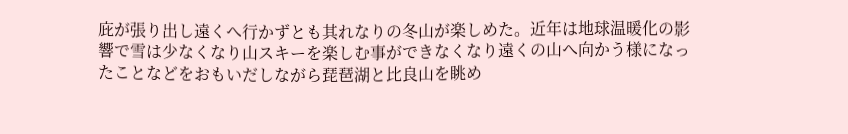庇が張り出し遠くへ行かずとも其れなりの冬山が楽しめた。近年は地球温暖化の影響で雪は少なくなり山スキーを楽しむ事ができなくなり遠くの山へ向かう様になったことなどをおもいだしながら琵琶湖と比良山を眺め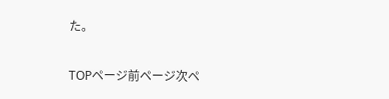た。

TOPページ前ページ次ペ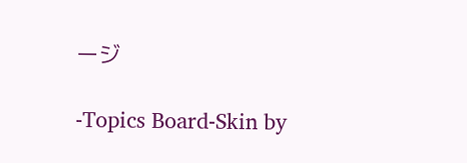ージ

-Topics Board-Skin by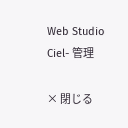Web Studio Ciel- 管理

× 閉じる